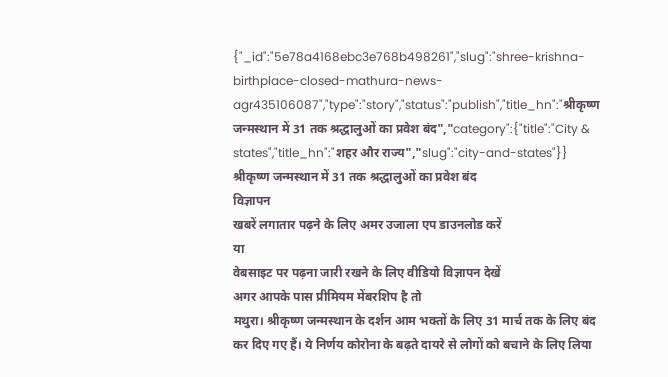{"_id":"5e78a4168ebc3e768b498261","slug":"shree-krishna-birthplace-closed-mathura-news-agr435106087","type":"story","status":"publish","title_hn":"श्रीकृष्ण जन्मस्थान में 31 तक श्रद्धालुओं का प्रवेश बंद","category":{"title":"City & states","title_hn":"शहर और राज्य","slug":"city-and-states"}}
श्रीकृष्ण जन्मस्थान में 31 तक श्रद्धालुओं का प्रवेश बंद
विज्ञापन
खबरें लगातार पढ़ने के लिए अमर उजाला एप डाउनलोड करें
या
वेबसाइट पर पढ़ना जारी रखने के लिए वीडियो विज्ञापन देखें
अगर आपके पास प्रीमियम मेंबरशिप है तो
मथुरा। श्रीकृष्ण जन्मस्थान के दर्शन आम भक्तों के लिए 31 मार्च तक के लिए बंद कर दिए गए हैं। ये निर्णय कोरोना के बढ़ते दायरे से लोगों को बचाने के लिए लिया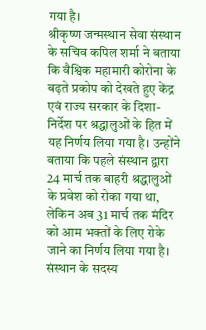गया है।
श्रीकृष्ण जन्मस्थान सेवा संस्थान के सचिव कपिल शर्मा ने बताया कि वैश्विक महामारी कोरोना के बढ़ते प्रकोप को देखते हुए केंद्र एवं राज्य सरकार के दिशा-निर्देश पर श्रद्धालुओं के हित में यह निर्णय लिया गया है। उन्होंने बताया कि पहले संस्थान द्वारा 24 मार्च तक बाहरी श्रद्धालुओं के प्रवेश को रोका गया था, लेकिन अब 31 मार्च तक मंदिर को आम भक्तों के लिए रोके जाने का निर्णय लिया गया है।
संस्थान के सदस्य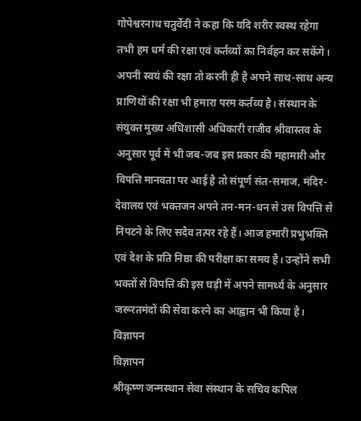गोपेश्वरनाथ चतुर्वेदी ने कहा कि यदि शरीर स्वस्थ रहेगा तभी हम धर्म की रक्षा एवं कर्तव्यों का निर्वहन कर सकेंगे। अपनी स्वयं की रक्षा तो करनी ही है अपने साथ-साथ अन्य प्राणियों की रक्षा भी हमारा परम कर्तव्य है। संस्थान के संयुक्त मुख्य अधिशासी अधिकारी राजीव श्रीवास्तव के अनुसार पूर्व में भी जब-जब इस प्रकार की महामारी और विपत्ति मानवता पर आई है तो संपूर्ण संत-समाज, मंदिर-देवालय एवं भक्तजन अपने तन-मन-धन से उस विपत्ति से निपटने के लिए सदैव तत्पर रहे हैं। आज हमारी प्रभुभक्ति एवं देश के प्रति निष्ठा की परीक्षा का समय है। उन्होंने सभी भक्तों से विपत्ति की इस घड़ी में अपने सामर्थ्य के अनुसार जरूरतमंदों की सेवा करने का आह्वान भी किया है।
विज्ञापन
विज्ञापन
श्रीकृष्ण जन्मस्थान सेवा संस्थान के सचिव कपिल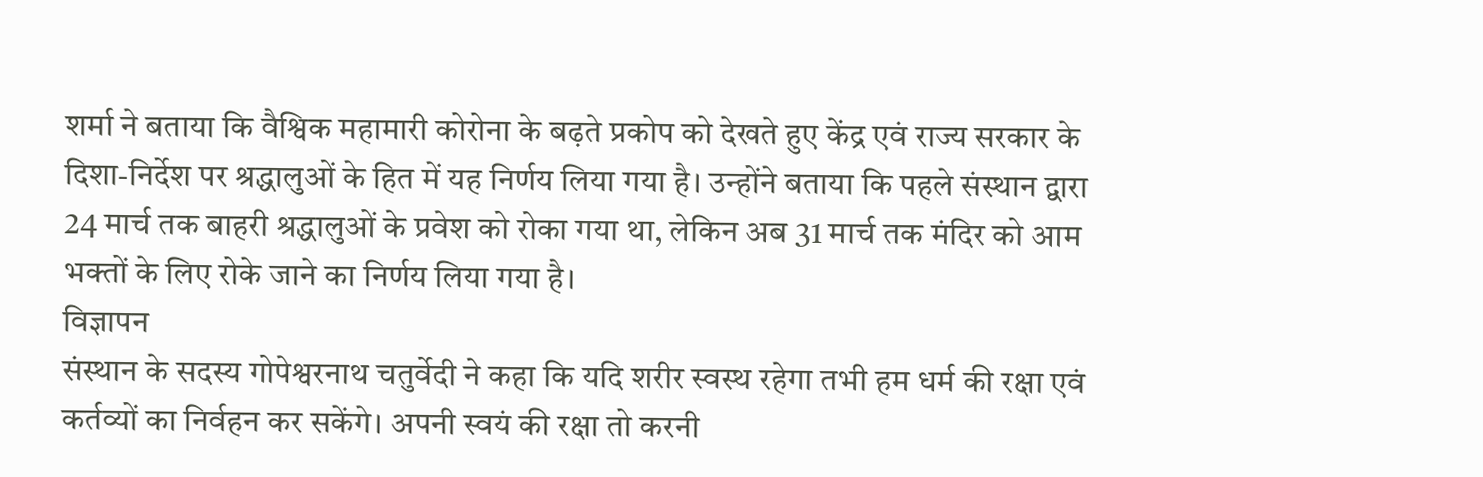शर्मा ने बताया कि वैश्विक महामारी कोरोना के बढ़ते प्रकोप को देखते हुए केंद्र एवं राज्य सरकार के दिशा-निर्देश पर श्रद्धालुओं के हित में यह निर्णय लिया गया है। उन्होंने बताया कि पहले संस्थान द्वारा 24 मार्च तक बाहरी श्रद्धालुओं के प्रवेश को रोका गया था, लेकिन अब 31 मार्च तक मंदिर को आम भक्तों के लिए रोके जाने का निर्णय लिया गया है।
विज्ञापन
संस्थान के सदस्य गोपेश्वरनाथ चतुर्वेदी ने कहा कि यदि शरीर स्वस्थ रहेगा तभी हम धर्म की रक्षा एवं कर्तव्यों का निर्वहन कर सकेंगे। अपनी स्वयं की रक्षा तो करनी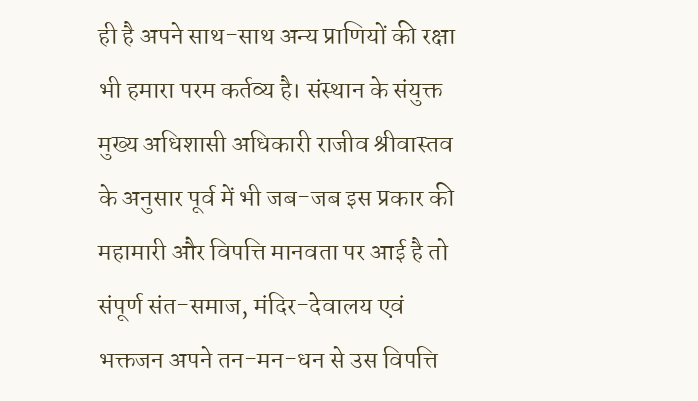ही है अपने साथ-साथ अन्य प्राणियों की रक्षा भी हमारा परम कर्तव्य है। संस्थान के संयुक्त मुख्य अधिशासी अधिकारी राजीव श्रीवास्तव के अनुसार पूर्व में भी जब-जब इस प्रकार की महामारी और विपत्ति मानवता पर आई है तो संपूर्ण संत-समाज, मंदिर-देवालय एवं भक्तजन अपने तन-मन-धन से उस विपत्ति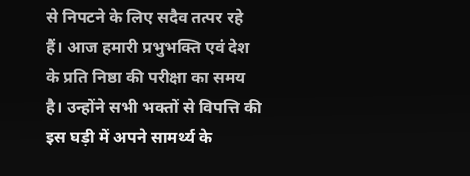से निपटने के लिए सदैव तत्पर रहे हैं। आज हमारी प्रभुभक्ति एवं देश के प्रति निष्ठा की परीक्षा का समय है। उन्होंने सभी भक्तों से विपत्ति की इस घड़ी में अपने सामर्थ्य के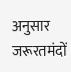अनुसार जरूरतमंदों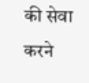की सेवा करने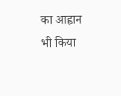का आह्वान भी किया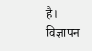है।
विज्ञापन